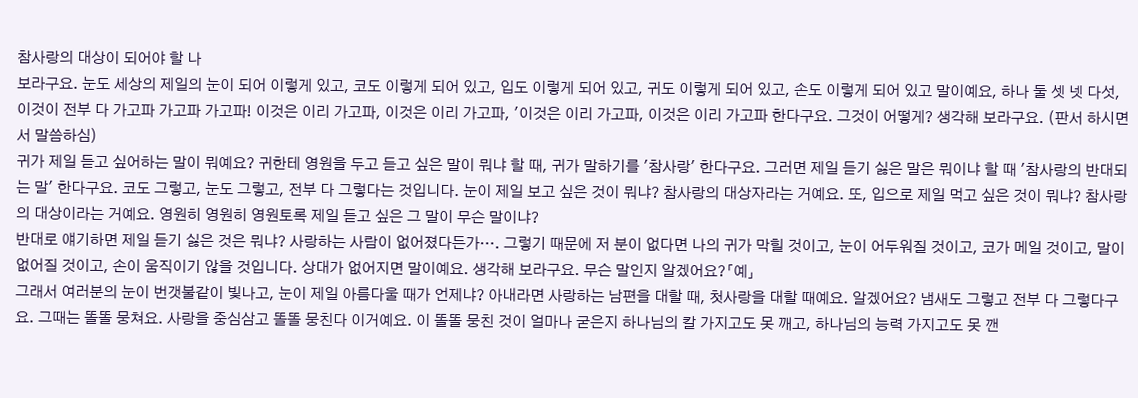참사랑의 대상이 되어야 할 나
보라구요. 눈도 세상의 제일의 눈이 되어 이렇게 있고, 코도 이렇게 되어 있고, 입도 이렇게 되어 있고, 귀도 이렇게 되어 있고, 손도 이렇게 되어 있고 말이예요, 하나 둘 셋 넷 다섯, 이것이 전부 다 가고파 가고파 가고파! 이것은 이리 가고파, 이것은 이리 가고파, '이것은 이리 가고파, 이것은 이리 가고파 한다구요. 그것이 어떻게? 생각해 보라구요. (판서 하시면서 말씀하심)
귀가 제일 듣고 싶어하는 말이 뭐예요? 귀한테 영원을 두고 듣고 싶은 말이 뭐냐 할 때, 귀가 말하기를 '참사랑' 한다구요. 그러면 제일 듣기 싫은 말은 뭐이냐 할 때 '참사랑의 반대되는 말' 한다구요. 코도 그렇고, 눈도 그렇고, 전부 다 그렇다는 것입니다. 눈이 제일 보고 싶은 것이 뭐냐? 참사랑의 대상자라는 거예요. 또, 입으로 제일 먹고 싶은 것이 뭐냐? 참사랑의 대상이라는 거예요. 영원히 영원히 영원토록 제일 듣고 싶은 그 말이 무슨 말이냐?
반대로 얘기하면 제일 듣기 싫은 것은 뭐냐? 사랑하는 사람이 없어졌다든가…. 그렇기 때문에 저 분이 없다면 나의 귀가 막힐 것이고, 눈이 어두워질 것이고, 코가 메일 것이고, 말이 없어질 것이고, 손이 움직이기 않을 것입니다. 상대가 없어지면 말이예요. 생각해 보라구요. 무슨 말인지 알겠어요?「예」
그래서 여러분의 눈이 번갯불같이 빛나고, 눈이 제일 아름다울 때가 언제냐? 아내라면 사랑하는 남편을 대할 때, 첫사랑을 대할 때예요. 알겠어요? 냄새도 그렇고 전부 다 그렇다구요. 그때는 똘똘 뭉쳐요. 사랑을 중심삼고 똘똘 뭉친다 이거예요. 이 똘똘 뭉친 것이 얼마나 굳은지 하나님의 칼 가지고도 못 깨고, 하나님의 능력 가지고도 못 깬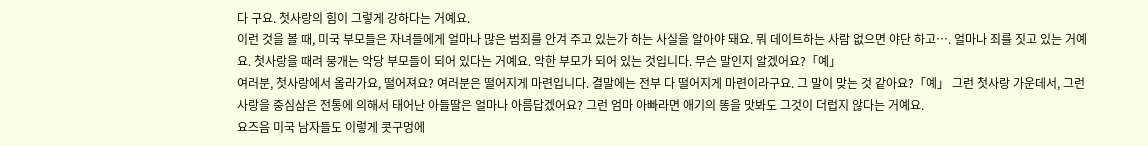다 구요. 첫사랑의 힘이 그렇게 강하다는 거예요.
이런 것을 볼 때, 미국 부모들은 자녀들에게 얼마나 많은 범죄를 안겨 주고 있는가 하는 사실을 알아야 돼요. 뭐 데이트하는 사람 없으면 야단 하고…. 얼마나 죄를 짓고 있는 거예요. 첫사랑을 때려 뭉개는 악당 부모들이 되어 있다는 거예요. 악한 부모가 되어 있는 것입니다. 무슨 말인지 알겠어요?「예」
여러분, 첫사랑에서 올라가요, 떨어져요? 여러분은 떨어지게 마련입니다. 결말에는 전부 다 떨어지게 마련이라구요. 그 말이 맞는 것 같아요?「예」 그런 첫사랑 가운데서, 그런 사랑을 중심삼은 전통에 의해서 태어난 아들딸은 얼마나 아름답겠어요? 그런 엄마 아빠라면 애기의 똥을 맛봐도 그것이 더럽지 않다는 거예요.
요즈음 미국 남자들도 이렇게 콧구멍에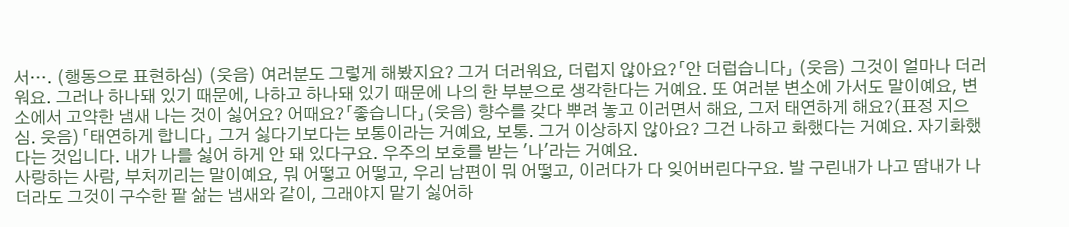서…. (행동으로 표현하심) (웃음) 여러분도 그렇게 해봤지요? 그거 더러워요, 더럽지 않아요?「안 더럽습니다」 (웃음) 그것이 얼마나 더러워요. 그러나 하나돼 있기 때문에, 나하고 하나돼 있기 때문에 나의 한 부분으로 생각한다는 거예요. 또 여러분 변소에 가서도 말이예요, 변소에서 고약한 냄새 나는 것이 싫어요? 어때요?「좋습니다」(웃음) 향수를 갖다 뿌려 놓고 이러면서 해요, 그저 태연하게 해요?(표정 지으심. 웃음)「태연하게 합니다」 그거 싫다기보다는 보통이라는 거예요, 보통. 그거 이상하지 않아요? 그건 나하고 화했다는 거예요. 자기화했다는 것입니다. 내가 나를 싫어 하게 안 돼 있다구요. 우주의 보호를 받는 '나'라는 거예요.
사랑하는 사람, 부처끼리는 말이예요, 뭐 어떻고 어떻고, 우리 남편이 뭐 어떻고, 이러다가 다 잊어버린다구요. 발 구린내가 나고 땀내가 나더라도 그것이 구수한 팥 삶는 냄새와 같이, 그래야지 맡기 싫어하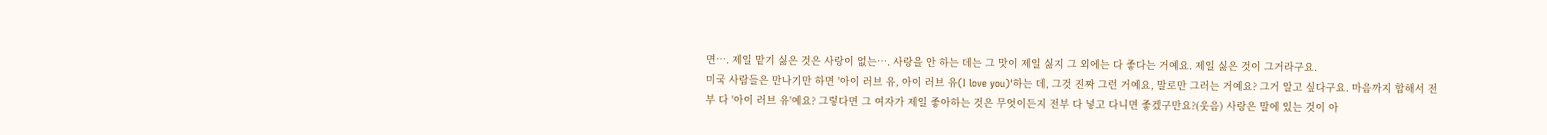면…. 제일 맡기 싫은 것은 사랑이 없는…. 사랑을 안 하는 데는 그 맛이 제일 싫지 그 외에는 다 좋다는 거예요. 제일 싫은 것이 그거라구요.
미국 사람들은 만나기만 하면 '아이 러브 유, 아이 러브 유(I love you)'하는 데, 그것 진짜 그런 거예요, 말로만 그러는 거예요? 그거 알고 싶다구요. 마음까지 합해서 전부 다 '아이 러브 유'예요? 그렇다면 그 여자가 제일 좋아하는 것은 무엇이든지 전부 다 넣고 다니면 좋겠구만요?(웃음) 사랑은 말에 있는 것이 아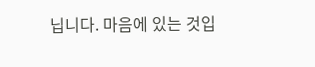닙니다. 마음에 있는 것입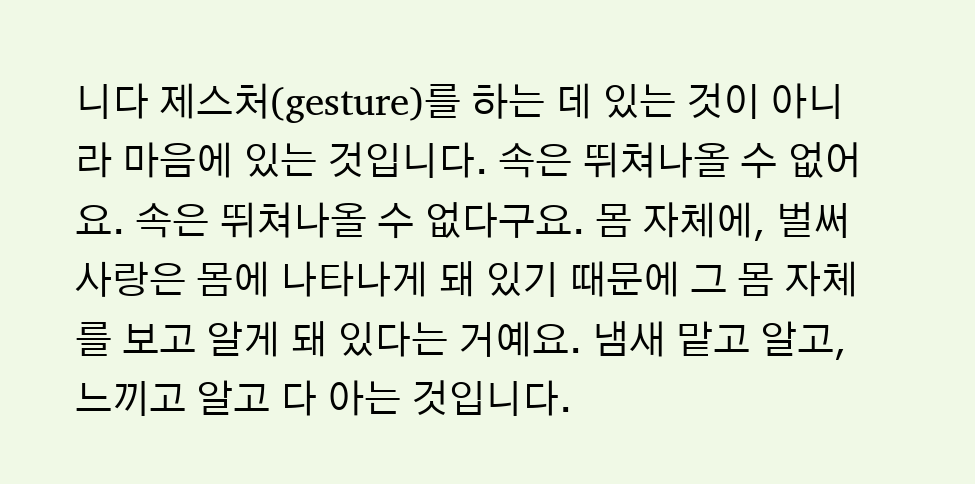니다 제스처(gesture)를 하는 데 있는 것이 아니라 마음에 있는 것입니다. 속은 뛰쳐나올 수 없어요. 속은 뛰쳐나올 수 없다구요. 몸 자체에, 벌써 사랑은 몸에 나타나게 돼 있기 때문에 그 몸 자체를 보고 알게 돼 있다는 거예요. 냄새 맡고 알고, 느끼고 알고 다 아는 것입니다.